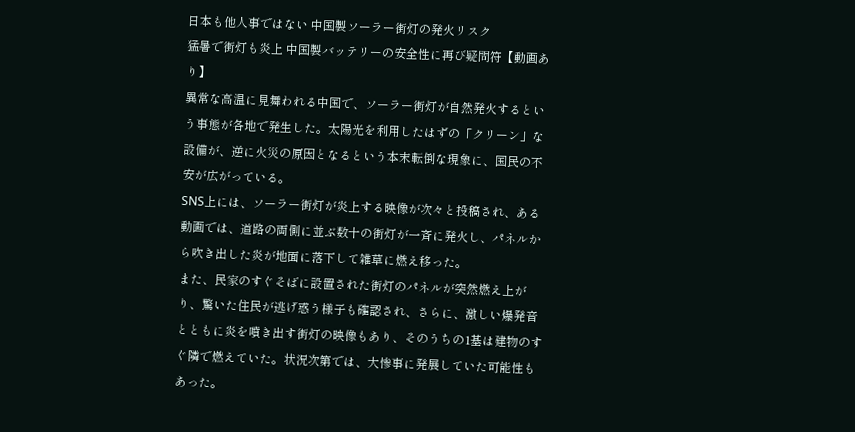日本も他人事ではない 中国製ソーラー街灯の発火リスク
猛暑で街灯も炎上 中国製バッテリーの安全性に再び疑問符【動画あり】
異常な高温に見舞われる中国で、ソーラー街灯が自然発火するという事態が各地で発生した。太陽光を利用したはずの「クリーン」な設備が、逆に火災の原因となるという本末転倒な現象に、国民の不安が広がっている。
SNS上には、ソーラー街灯が炎上する映像が次々と投稿され、ある動画では、道路の両側に並ぶ数十の街灯が一斉に発火し、パネルから吹き出した炎が地面に落下して雑草に燃え移った。
また、民家のすぐそばに設置された街灯のパネルが突然燃え上がり、驚いた住民が逃げ惑う様子も確認され、さらに、激しい爆発音とともに炎を噴き出す街灯の映像もあり、そのうちの1基は建物のすぐ隣で燃えていた。状況次第では、大惨事に発展していた可能性もあった。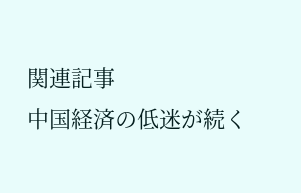関連記事
中国経済の低迷が続く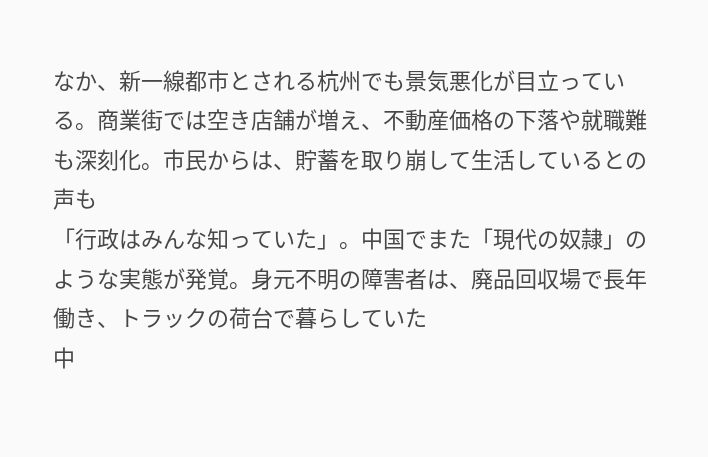なか、新一線都市とされる杭州でも景気悪化が目立っている。商業街では空き店舗が増え、不動産価格の下落や就職難も深刻化。市民からは、貯蓄を取り崩して生活しているとの声も
「行政はみんな知っていた」。中国でまた「現代の奴隷」のような実態が発覚。身元不明の障害者は、廃品回収場で長年働き、トラックの荷台で暮らしていた
中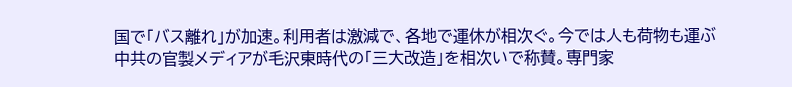国で「バス離れ」が加速。利用者は激減で、各地で運休が相次ぐ。今では人も荷物も運ぶ
中共の官製メディアが毛沢東時代の「三大改造」を相次いで称賛。専門家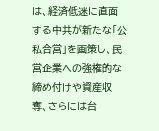は、経済低迷に直面する中共が新たな「公私合営」を画策し、民営企業への強権的な締め付けや資産収奪、さらには台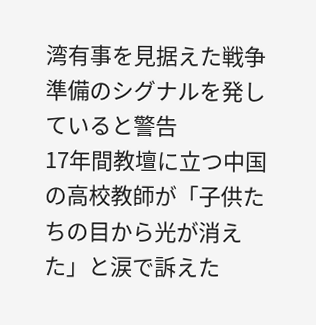湾有事を見据えた戦争準備のシグナルを発していると警告
17年間教壇に立つ中国の高校教師が「子供たちの目から光が消えた」と涙で訴えた